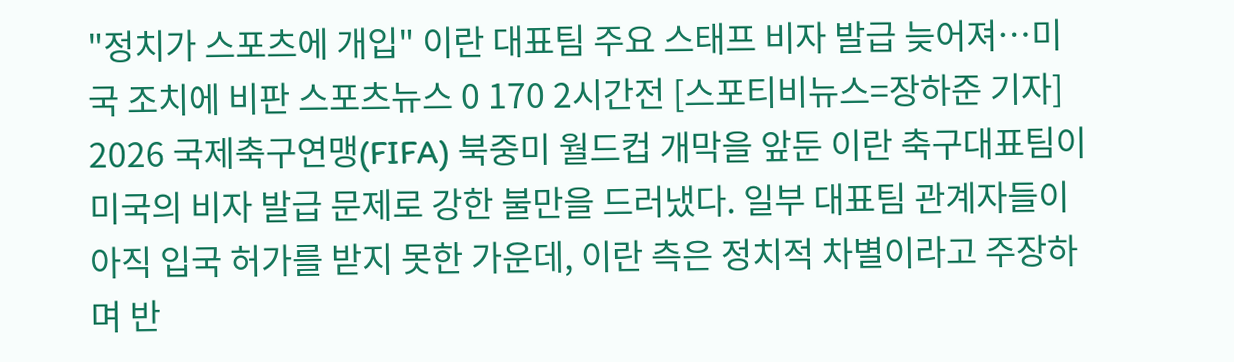"정치가 스포츠에 개입" 이란 대표팀 주요 스태프 비자 발급 늦어져…미국 조치에 비판 스포츠뉴스 0 170 2시간전 [스포티비뉴스=장하준 기자] 2026 국제축구연맹(FIFA) 북중미 월드컵 개막을 앞둔 이란 축구대표팀이 미국의 비자 발급 문제로 강한 불만을 드러냈다. 일부 대표팀 관계자들이 아직 입국 허가를 받지 못한 가운데, 이란 측은 정치적 차별이라고 주장하며 반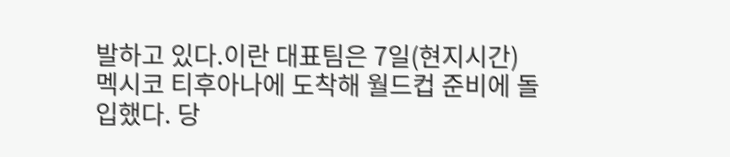발하고 있다.이란 대표팀은 7일(현지시간) 멕시코 티후아나에 도착해 월드컵 준비에 돌입했다. 당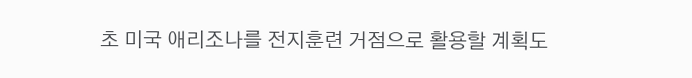초 미국 애리조나를 전지훈련 거점으로 활용할 계획도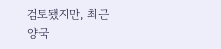검토됐지만, 최근 양국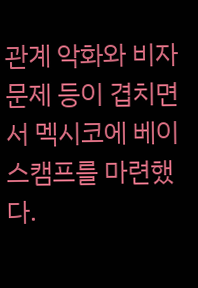관계 악화와 비자 문제 등이 겹치면서 멕시코에 베이스캠프를 마련했다.